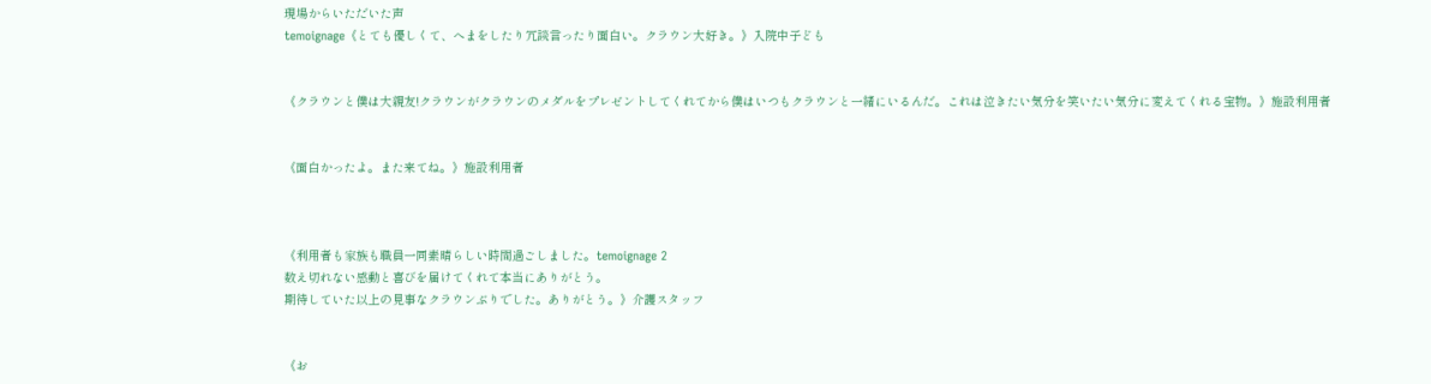現場からいただいた声
temoignage《とても優しくて、へまをしたり冗談言ったり面白い。クラウン大好き。》入院中子ども


《クラウンと僕は大親友!クラウンがクラウンのメダルをプレゼントしてくれてから僕はいつもクラウンと一緒にいるんだ。これは泣きたい気分を笑いたい気分に変えてくれる宝物。》施設利用者


《面白かったよ。また来てね。》施設利用者



《利用者も家族も職員一同素晴らしい時間過ごしました。temoignage 2
数え切れない感動と喜びを届けてくれて本当にありがとう。
期待していた以上の見事なクラウンぶりでした。ありがとう。》介護スタッフ


《お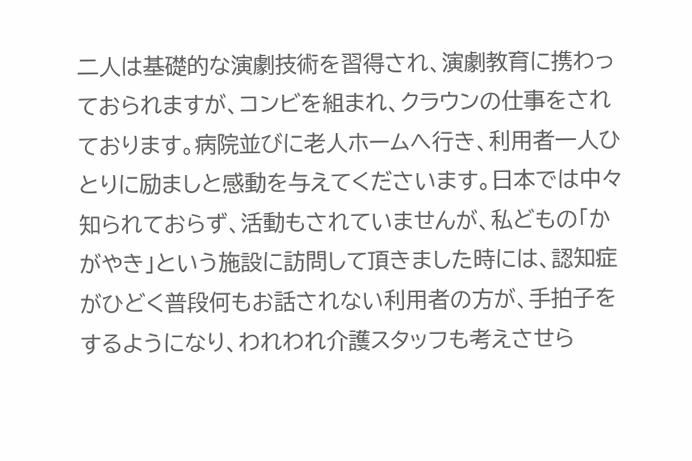二人は基礎的な演劇技術を習得され、演劇教育に携わっておられますが、コンビを組まれ、クラウンの仕事をされております。病院並びに老人ホームへ行き、利用者一人ひとりに励ましと感動を与えてくださいます。日本では中々知られておらず、活動もされていませんが、私どもの「かがやき」という施設に訪問して頂きました時には、認知症がひどく普段何もお話されない利用者の方が、手拍子をするようになり、われわれ介護スタッフも考えさせら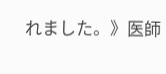れました。》医師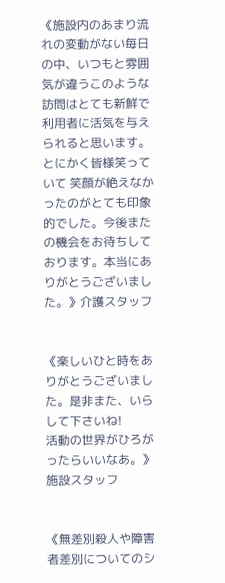《施設内のあまり流れの変動がない毎日の中、いつもと雰囲気が違うこのような訪問はとても新鮮で利用者に活気を与えられると思います。とにかく皆様笑っていて 笑顔が絶えなかったのがとても印象的でした。今後またの機会をお待ちしております。本当にありがとうございました。》介護スタッフ


《楽しいひと時をありがとうございました。是非また、いらして下さいね!
活動の世界がひろがったらいいなあ。》施設スタッフ


《無差別殺人や障害者差別についてのシ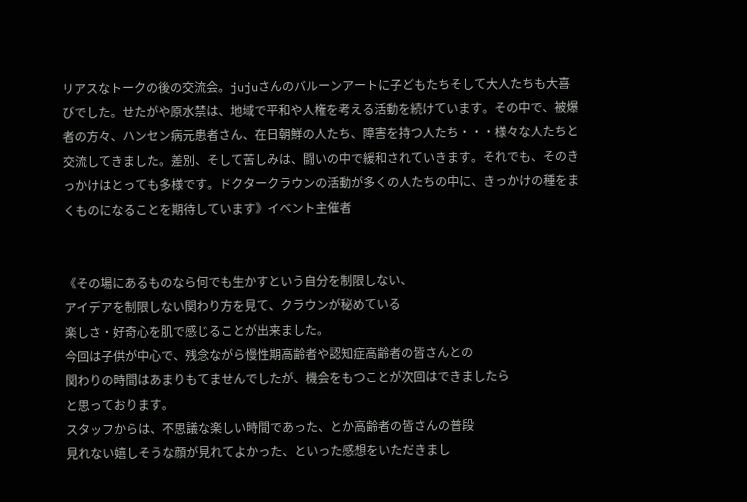リアスなトークの後の交流会。jujuさんのバルーンアートに子どもたちそして大人たちも大喜びでした。せたがや原水禁は、地域で平和や人権を考える活動を続けています。その中で、被爆者の方々、ハンセン病元患者さん、在日朝鮮の人たち、障害を持つ人たち・・・様々な人たちと交流してきました。差別、そして苦しみは、闘いの中で緩和されていきます。それでも、そのきっかけはとっても多様です。ドクタークラウンの活動が多くの人たちの中に、きっかけの種をまくものになることを期待しています》イベント主催者


《その場にあるものなら何でも生かすという自分を制限しない、
アイデアを制限しない関わり方を見て、クラウンが秘めている
楽しさ・好奇心を肌で感じることが出来ました。
今回は子供が中心で、残念ながら慢性期高齢者や認知症高齢者の皆さんとの
関わりの時間はあまりもてませんでしたが、機会をもつことが次回はできましたら
と思っております。
スタッフからは、不思議な楽しい時間であった、とか高齢者の皆さんの普段
見れない嬉しそうな顔が見れてよかった、といった感想をいただきまし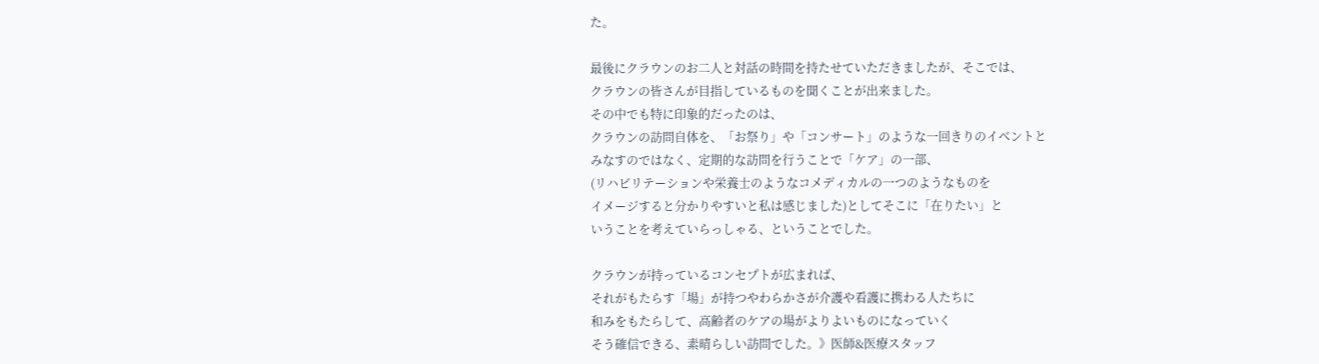た。

最後にクラウンのお二人と対話の時間を持たせていただきましたが、そこでは、
クラウンの皆さんが目指しているものを聞くことが出来ました。
その中でも特に印象的だったのは、
クラウンの訪問自体を、「お祭り」や「コンサート」のような一回きりのイベントと
みなすのではなく、定期的な訪問を行うことで「ケア」の一部、
(リハビリテーションや栄養士のようなコメディカルの一つのようなものを
イメージすると分かりやすいと私は感じました)としてそこに「在りたい」と
いうことを考えていらっしゃる、ということでした。

クラウンが持っているコンセプトが広まれば、
それがもたらす「場」が持つやわらかさが介護や看護に携わる人たちに
和みをもたらして、高齢者のケアの場がよりよいものになっていく
そう確信できる、素晴らしい訪問でした。》医師&医療スタッフ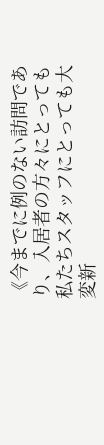《今までに例のない訪問であり、入居者の方々にとっても私たちスタッフにとっても大変新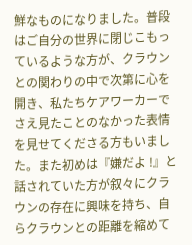鮮なものになりました。普段はご自分の世界に閉じこもっているような方が、クラウンとの関わりの中で次第に心を開き、私たちケアワーカーでさえ見たことのなかった表情を見せてくださる方もいました。また初めは『嫌だよ !』と話されていた方が叙々にクラウンの存在に興味を持ち、自らクラウンとの距離を縮めて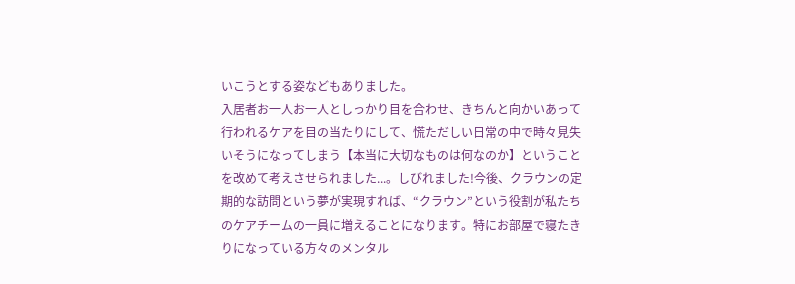いこうとする姿などもありました。
入居者お一人お一人としっかり目を合わせ、きちんと向かいあって行われるケアを目の当たりにして、慌ただしい日常の中で時々見失いそうになってしまう【本当に大切なものは何なのか】ということを改めて考えさせられました...。しびれました!今後、クラウンの定期的な訪問という夢が実現すれば、“クラウン”という役割が私たちのケアチームの一員に増えることになります。特にお部屋で寝たきりになっている方々のメンタル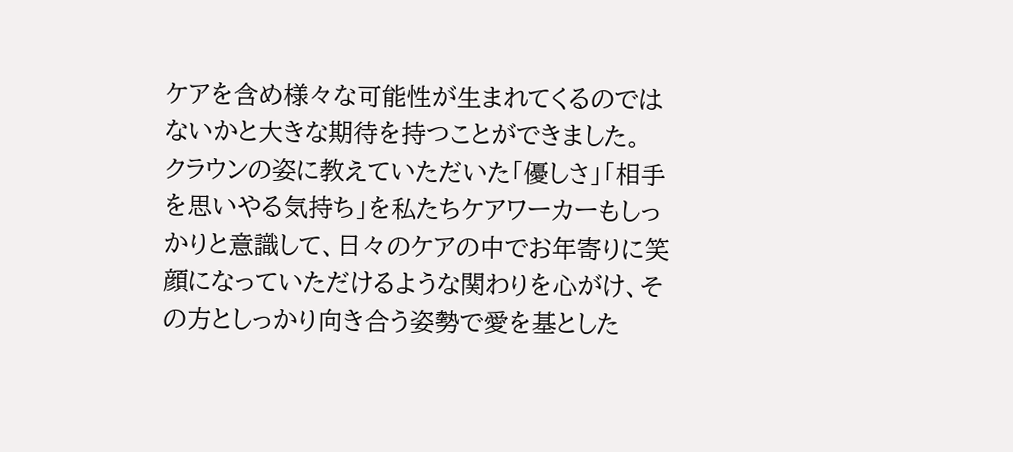ケアを含め様々な可能性が生まれてくるのではないかと大きな期待を持つことができました。
クラウンの姿に教えていただいた「優しさ」「相手を思いやる気持ち」を私たちケアワーカーもしっかりと意識して、日々のケアの中でお年寄りに笑顔になっていただけるような関わりを心がけ、その方としっかり向き合う姿勢で愛を基とした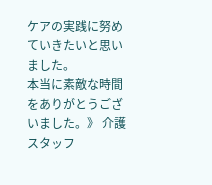ケアの実践に努めていきたいと思いました。
本当に素敵な時間をありがとうございました。》 介護スタッフ